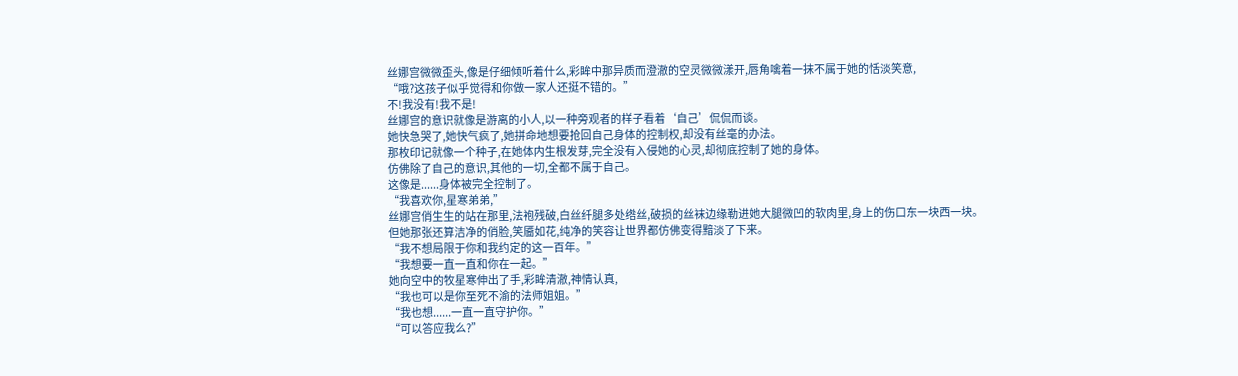丝娜宫微微歪头,像是仔细倾听着什么,彩眸中那异质而澄澈的空灵微微漾开,唇角噙着一抹不属于她的恬淡笑意,
“哦?这孩子似乎觉得和你做一家人还挺不错的。”
不!我没有!我不是!
丝娜宫的意识就像是游离的小人,以一种旁观者的样子看着‘自己’侃侃而谈。
她快急哭了,她快气疯了,她拼命地想要抢回自己身体的控制权,却没有丝毫的办法。
那枚印记就像一个种子,在她体内生根发芽,完全没有入侵她的心灵,却彻底控制了她的身体。
仿佛除了自己的意识,其他的一切,全都不属于自己。
这像是......身体被完全控制了。
“我喜欢你,星寒弟弟,”
丝娜宫俏生生的站在那里,法袍残破,白丝纤腿多处绺丝,破损的丝袜边缘勒进她大腿微凹的软肉里,身上的伤口东一块西一块。
但她那张还算洁净的俏脸,笑靥如花,纯净的笑容让世界都仿佛变得黯淡了下来。
“我不想局限于你和我约定的这一百年。”
“我想要一直一直和你在一起。”
她向空中的牧星寒伸出了手,彩眸清澈,神情认真,
“我也可以是你至死不渝的法师姐姐。”
“我也想......一直一直守护你。”
“可以答应我么?”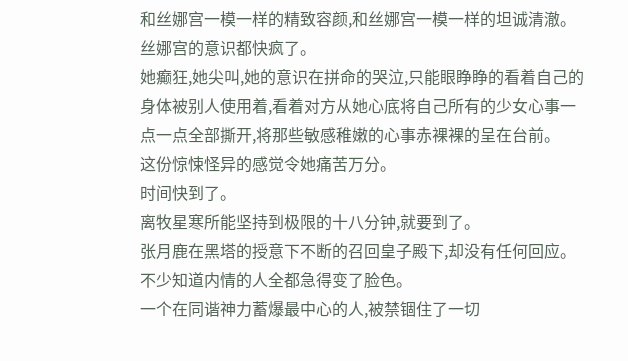和丝娜宫一模一样的精致容颜,和丝娜宫一模一样的坦诚清澈。
丝娜宫的意识都快疯了。
她癫狂,她尖叫,她的意识在拼命的哭泣,只能眼睁睁的看着自己的身体被别人使用着,看着对方从她心底将自己所有的少女心事一点一点全部撕开,将那些敏感稚嫩的心事赤裸裸的呈在台前。
这份惊悚怪异的感觉令她痛苦万分。
时间快到了。
离牧星寒所能坚持到极限的十八分钟,就要到了。
张月鹿在黑塔的授意下不断的召回皇子殿下,却没有任何回应。
不少知道内情的人全都急得变了脸色。
一个在同谐神力蓄爆最中心的人,被禁锢住了一切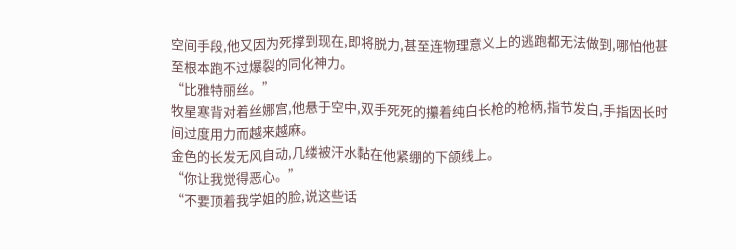空间手段,他又因为死撑到现在,即将脱力,甚至连物理意义上的逃跑都无法做到,哪怕他甚至根本跑不过爆裂的同化神力。
“比雅特丽丝。”
牧星寒背对着丝娜宫,他悬于空中,双手死死的攥着纯白长枪的枪柄,指节发白,手指因长时间过度用力而越来越麻。
金色的长发无风自动,几缕被汗水黏在他紧绷的下颌线上。
“你让我觉得恶心。”
“不要顶着我学姐的脸,说这些话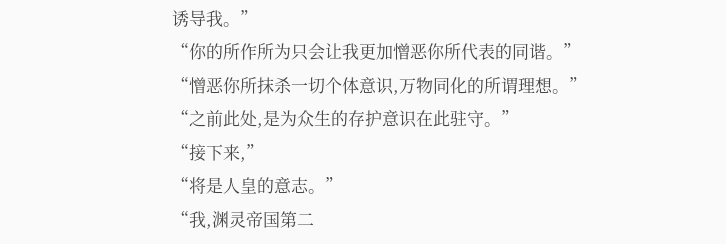诱导我。”
“你的所作所为只会让我更加憎恶你所代表的同谐。”
“憎恶你所抹杀一切个体意识,万物同化的所谓理想。”
“之前此处,是为众生的存护意识在此驻守。”
“接下来,”
“将是人皇的意志。”
“我,渊灵帝国第二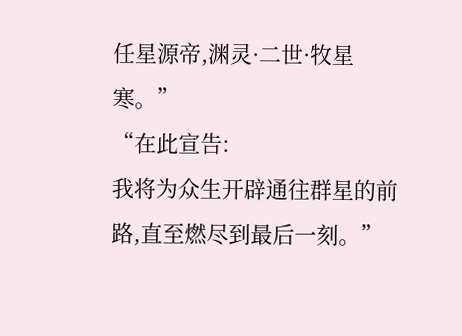任星源帝,渊灵·二世·牧星寒。”
“在此宣告:
我将为众生开辟通往群星的前路,直至燃尽到最后一刻。”